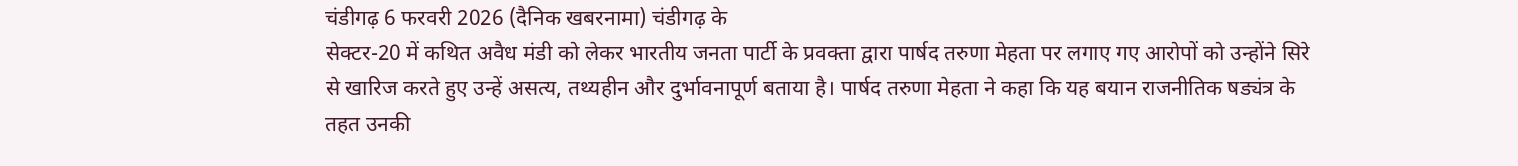चंडीगढ़ 6 फरवरी 2026 (दैनिक खबरनामा) चंडीगढ़ के
सेक्टर-20 में कथित अवैध मंडी को लेकर भारतीय जनता पार्टी के प्रवक्ता द्वारा पार्षद तरुणा मेहता पर लगाए गए आरोपों को उन्होंने सिरे से खारिज करते हुए उन्हें असत्य, तथ्यहीन और दुर्भावनापूर्ण बताया है। पार्षद तरुणा मेहता ने कहा कि यह बयान राजनीतिक षड्यंत्र के तहत उनकी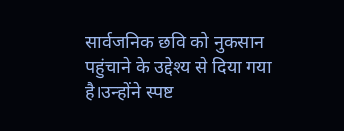सार्वजनिक छवि को नुकसान पहुंचाने के उद्देश्य से दिया गया है।उन्होंने स्पष्ट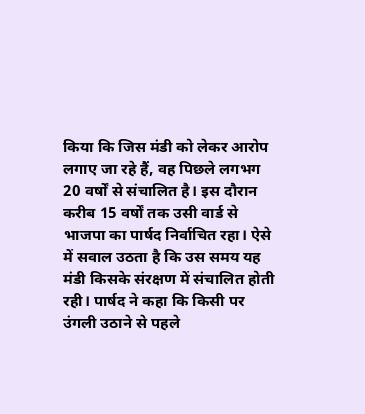किया कि जिस मंडी को लेकर आरोप लगाए जा रहे हैं, वह पिछले लगभग 20 वर्षों से संचालित है। इस दौरान करीब 15 वर्षों तक उसी वार्ड से भाजपा का पार्षद निर्वाचित रहा। ऐसे में सवाल उठता है कि उस समय यह मंडी किसके संरक्षण में संचालित होती रही। पार्षद ने कहा कि किसी पर उंगली उठाने से पहले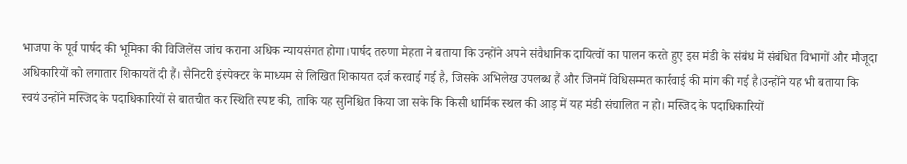भाजपा के पूर्व पार्षद की भूमिका की विजिलेंस जांच कराना अधिक न्यायसंगत होगा।पार्षद तरुणा मेहता ने बताया कि उन्होंने अपने संवैधानिक दायित्वों का पालन करते हुए इस मंडी के संबंध में संबंधित विभागों और मौजूदा अधिकारियों को लगातार शिकायतें दी हैं। सैनिटरी इंस्पेक्टर के माध्यम से लिखित शिकायत दर्ज करवाई गई है, जिसके अभिलेख उपलब्ध हैं और जिनमें विधिसम्मत कार्रवाई की मांग की गई है।उन्होंने यह भी बताया कि स्वयं उन्होंने मस्जिद के पदाधिकारियों से बातचीत कर स्थिति स्पष्ट की, ताकि यह सुनिश्चित किया जा सके कि किसी धार्मिक स्थल की आड़ में यह मंडी संचालित न हो। मस्जिद के पदाधिकारियों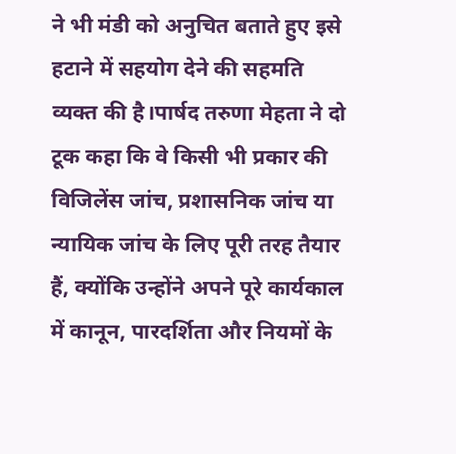ने भी मंडी को अनुचित बताते हुए इसे हटाने में सहयोग देने की सहमति व्यक्त की है।पार्षद तरुणा मेहता ने दो टूक कहा कि वे किसी भी प्रकार की विजिलेंस जांच, प्रशासनिक जांच या न्यायिक जांच के लिए पूरी तरह तैयार हैं, क्योंकि उन्होंने अपने पूरे कार्यकाल में कानून, पारदर्शिता और नियमों के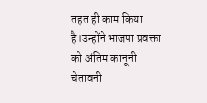तहत ही काम किया है।उन्होंने भाजपा प्रवक्ता को अंतिम कानूनी चेतावनी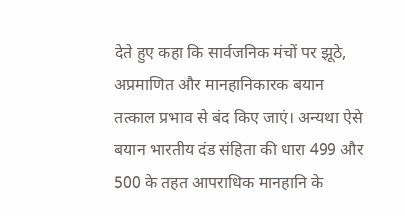देते हुए कहा कि सार्वजनिक मंचों पर झूठे, अप्रमाणित और मानहानिकारक बयान तत्काल प्रभाव से बंद किए जाएं। अन्यथा ऐसे बयान भारतीय दंड संहिता की धारा 499 और 500 के तहत आपराधिक मानहानि के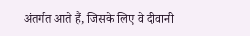अंतर्गत आते हैं, जिसके लिए वे दीवानी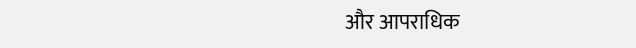और आपराधिक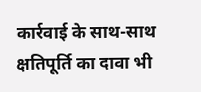कार्रवाई के साथ-साथ क्षतिपूर्ति का दावा भी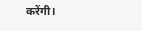करेंगी।